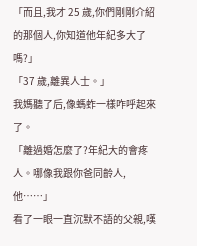「而且,我才 25 歲,你們剛剛介紹的那個人,你知道他年紀多大了嗎?」
「37 歲,離異人士。」
我媽聽了后,像螞蚱一樣咋呼起來了。
「離過婚怎麼了?年紀大的會疼人。哪像我跟你爸同齡人,他……」
看了一眼一直沉默不語的父親,嘆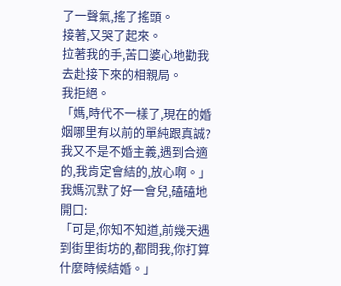了一聲氣,搖了搖頭。
接著,又哭了起來。
拉著我的手,苦口婆心地勸我去赴接下來的相親局。
我拒絕。
「媽,時代不一樣了,現在的婚姻哪里有以前的單純跟真誠?我又不是不婚主義,遇到合適的,我肯定會結的,放心啊。」
我媽沉默了好一會兒,磕磕地開口:
「可是,你知不知道,前幾天遇到街里街坊的,都問我,你打算什麼時候結婚。」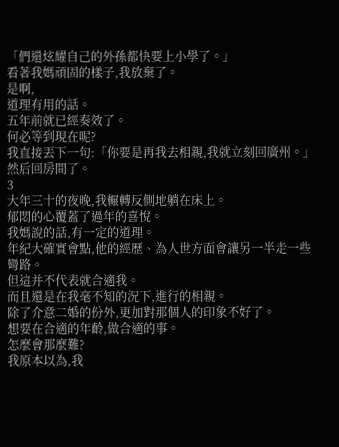「們還炫耀自己的外孫都快要上小學了。」
看著我媽頑固的樣子,我放棄了。
是啊,
道理有用的話。
五年前就已經奏效了。
何必等到現在呢?
我直接丟下一句:「你要是再我去相親,我就立刻回廣州。」
然后回房間了。
3
大年三十的夜晚,我輾轉反側地躺在床上。
郁悶的心覆蓋了過年的喜悅。
我媽說的話,有一定的道理。
年紀大確實會點,他的經歷、為人世方面會讓另一半走一些彎路。
但這并不代表就合適我。
而且還是在我毫不知的況下,進行的相親。
除了介意二婚的份外,更加對那個人的印象不好了。
想要在合適的年齡,做合適的事。
怎麼會那麼難?
我原本以為,我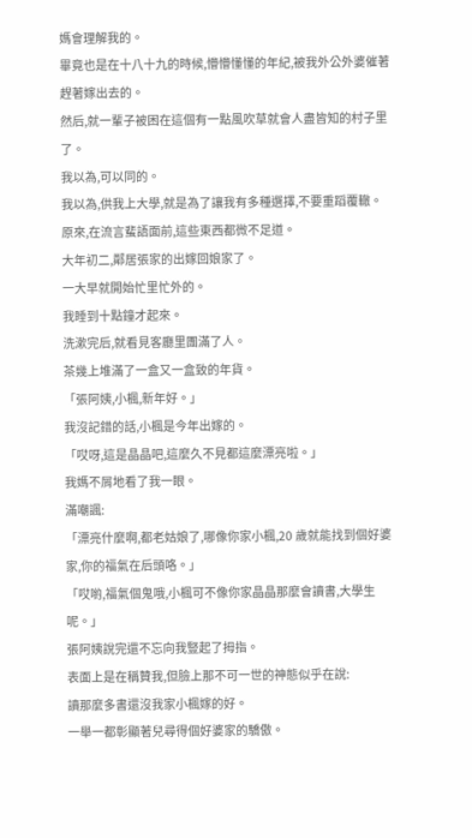媽會理解我的。
畢竟也是在十八十九的時候,懵懵懂懂的年紀,被我外公外婆催著趕著嫁出去的。
然后,就一輩子被困在這個有一點風吹草就會人盡皆知的村子里了。
我以為,可以同的。
我以為,供我上大學,就是為了讓我有多種選擇,不要重蹈覆轍。
原來,在流言蜚語面前,這些東西都微不足道。
大年初二,鄰居張家的出嫁回娘家了。
一大早就開始忙里忙外的。
我睡到十點鐘才起來。
洗漱完后,就看見客廳里團滿了人。
茶幾上堆滿了一盒又一盒致的年貨。
「張阿姨,小楓,新年好。」
我沒記錯的話,小楓是今年出嫁的。
「哎呀,這是晶晶吧,這麼久不見都這麼漂亮啦。」
我媽不屑地看了我一眼。
滿嘲諷:
「漂亮什麼啊,都老姑娘了,哪像你家小楓,20 歲就能找到個好婆家,你的福氣在后頭咯。」
「哎喲,福氣個鬼哦,小楓可不像你家晶晶那麼會讀書,大學生呢。」
張阿姨說完還不忘向我豎起了拇指。
表面上是在稱贊我,但臉上那不可一世的神態似乎在說:
讀那麼多書還沒我家小楓嫁的好。
一舉一都彰顯著兒尋得個好婆家的驕傲。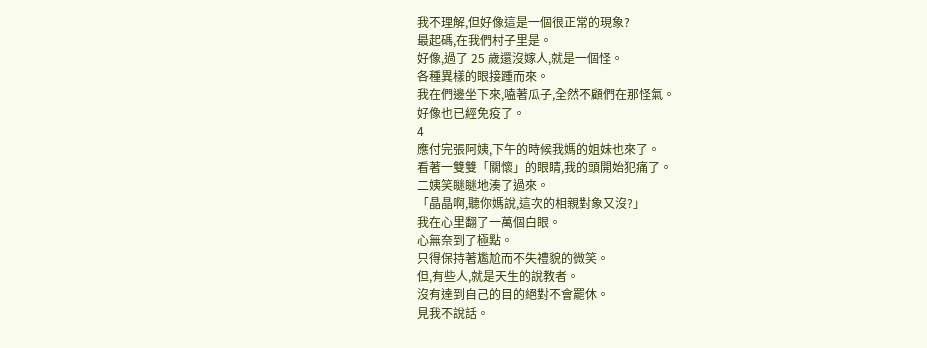我不理解,但好像這是一個很正常的現象?
最起碼,在我們村子里是。
好像,過了 25 歲還沒嫁人,就是一個怪。
各種異樣的眼接踵而來。
我在們邊坐下來,嗑著瓜子,全然不顧們在那怪氣。
好像也已經免疫了。
4
應付完張阿姨,下午的時候我媽的姐妹也來了。
看著一雙雙「關懷」的眼睛,我的頭開始犯痛了。
二姨笑瞇瞇地湊了過來。
「晶晶啊,聽你媽說,這次的相親對象又沒?」
我在心里翻了一萬個白眼。
心無奈到了極點。
只得保持著尷尬而不失禮貌的微笑。
但,有些人,就是天生的說教者。
沒有達到自己的目的絕對不會罷休。
見我不說話。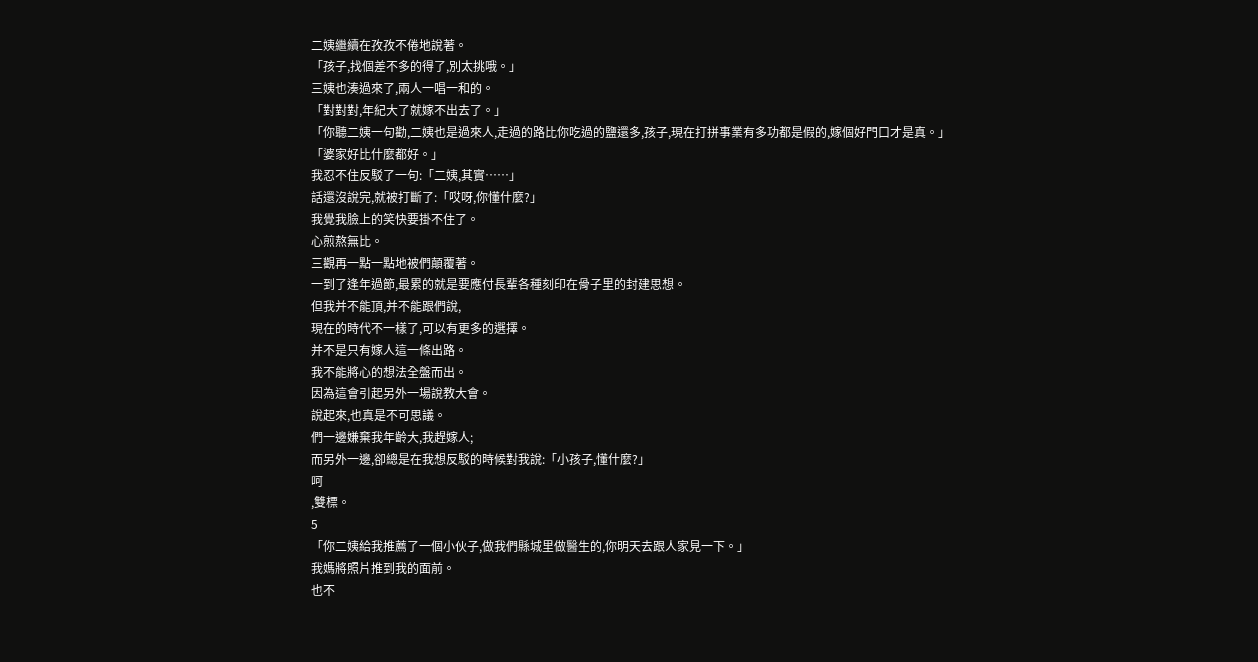二姨繼續在孜孜不倦地說著。
「孩子,找個差不多的得了,別太挑哦。」
三姨也湊過來了,兩人一唱一和的。
「對對對,年紀大了就嫁不出去了。」
「你聽二姨一句勸,二姨也是過來人,走過的路比你吃過的鹽還多,孩子,現在打拼事業有多功都是假的,嫁個好門口才是真。」
「婆家好比什麼都好。」
我忍不住反駁了一句:「二姨,其實……」
話還沒說完,就被打斷了:「哎呀,你懂什麼?」
我覺我臉上的笑快要掛不住了。
心煎熬無比。
三觀再一點一點地被們顛覆著。
一到了逢年過節,最累的就是要應付長輩各種刻印在骨子里的封建思想。
但我并不能頂,并不能跟們說,
現在的時代不一樣了,可以有更多的選擇。
并不是只有嫁人這一條出路。
我不能將心的想法全盤而出。
因為這會引起另外一場說教大會。
說起來,也真是不可思議。
們一邊嫌棄我年齡大,我趕嫁人;
而另外一邊,卻總是在我想反駁的時候對我說:「小孩子,懂什麼?」
呵
,雙標。
5
「你二姨給我推薦了一個小伙子,做我們縣城里做醫生的,你明天去跟人家見一下。」
我媽將照片推到我的面前。
也不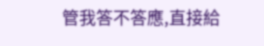管我答不答應,直接給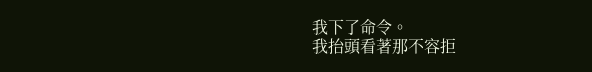我下了命令。
我抬頭看著那不容拒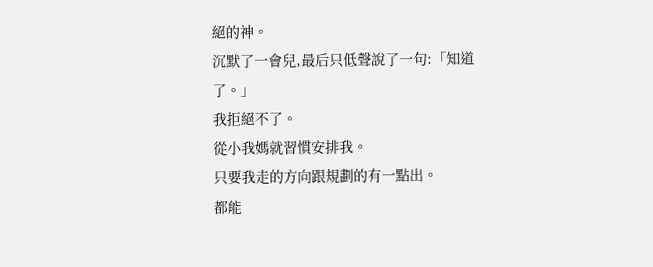絕的神。
沉默了一會兒,最后只低聲說了一句:「知道了。」
我拒絕不了。
從小我媽就習慣安排我。
只要我走的方向跟規劃的有一點出。
都能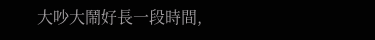大吵大鬧好長一段時間,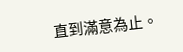直到滿意為止。